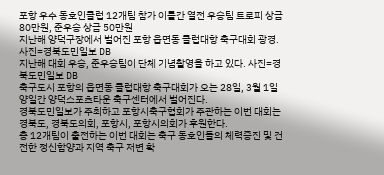포항 우수 동호인클럽 12개팀 참가 이틀간 열전 우승팀 트로피 상금 80만원, 준우승 상금 50만원
지난해 양덕구장에서 벌어진 포항 읍면동 클럽대항 축구대회 광경. 사진=경북도민일보 DB
지난해 대회 우승, 준우승팀이 단체 기념촬영을 하고 있다. 사진=경북도민일보 DB
축구도시 포항의 읍면동 클럽대항 축구대회가 오는 28일, 3월 1일 양일간 양덕스포츠타운 축구센터에서 벌어진다.
경북도민일보가 주최하고 포항시축구협회가 주관하는 이번 대회는 경북도, 경북도의회, 포항시, 포항시의회가 후원한다.
총 12개팀이 출전하는 이번 대회는 축구 동호인들의 체력증진 및 건전한 정신함양과 지역 축구 저변 확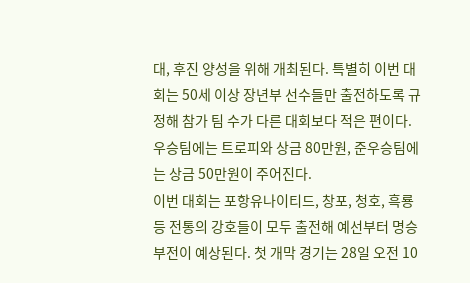대, 후진 양성을 위해 개최된다. 특별히 이번 대회는 50세 이상 장년부 선수들만 출전하도록 규정해 참가 팀 수가 다른 대회보다 적은 편이다. 우승팀에는 트로피와 상금 80만원, 준우승팀에는 상금 50만원이 주어진다.
이번 대회는 포항유나이티드, 창포, 청호, 흑룡 등 전통의 강호들이 모두 출전해 예선부터 명승부전이 예상된다. 첫 개막 경기는 28일 오전 10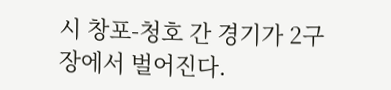시 창포-청호 간 경기가 2구장에서 벌어진다.